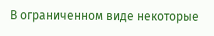В ограниченном виде некоторые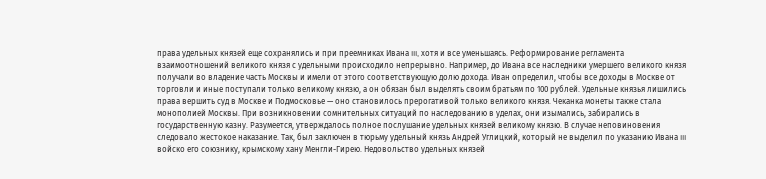права удельных князей еще сохранялись и при преемниках Ивана III, хотя и все уменьшаясь. Реформирование регламента взаимоотношений великого князя с удельными происходило непрерывно. Например, до Ивана все наследники умершего великого князя получали во владение часть Москвы и имели от этого соответствующую долю дохода. Иван определил, чтобы все доходы в Москве от торговли и иные поступали только великому князю, а он обязан был выделять своим братьям по 100 рублей. Удельные князья лишились права вершить суд в Москве и Подмосковье — оно становилось прерогативой только великого князя. Чеканка монеты также стала монополией Москвы. При возникновении сомнительных ситуаций по наследованию в уделах, они изымались, забирались в государственную казну. Разумеется, утверждалось полное послушание удельных князей великому князю. В случае неповиновения следовало жестокое наказание. Так, был заключен в тюрьму удельный князь Андрей Углицкий, который не выделил по указанию Ивана III войско его союзнику, крымскому хану Менгли-Гирею. Недовольство удельных князей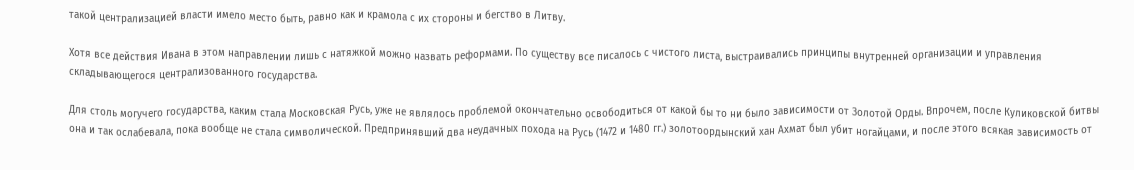такой централизацией власти имело место быть, равно как и крамола с их стороны и бегство в Литву.

Хотя все действия Ивана в этом направлении лишь с натяжкой можно назвать реформами. По существу все писалось с чистого листа, выстраивались принципы внутренней организации и управления складывающегося централизованного государства.

Для столь могучего государства, каким стала Московская Русь, уже не являлось проблемой окончательно освободиться от какой бы то ни было зависимости от Золотой Орды. Впрочем, после Куликовской битвы она и так ослабевала, пока вообще не стала символической. Предпринявший два неудачных похода на Русь (1472 и 1480 гг.) золотоордынский хан Ахмат был убит ногайцами, и после этого всякая зависимость от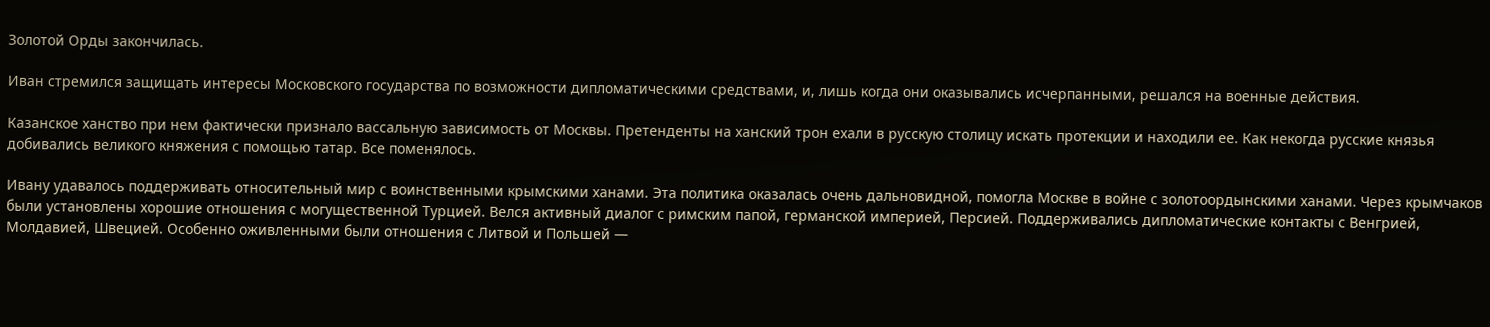Золотой Орды закончилась.

Иван стремился защищать интересы Московского государства по возможности дипломатическими средствами, и, лишь когда они оказывались исчерпанными, решался на военные действия.

Казанское ханство при нем фактически признало вассальную зависимость от Москвы. Претенденты на ханский трон ехали в русскую столицу искать протекции и находили ее. Как некогда русские князья добивались великого княжения с помощью татар. Все поменялось.

Ивану удавалось поддерживать относительный мир с воинственными крымскими ханами. Эта политика оказалась очень дальновидной, помогла Москве в войне с золотоордынскими ханами. Через крымчаков были установлены хорошие отношения с могущественной Турцией. Велся активный диалог с римским папой, германской империей, Персией. Поддерживались дипломатические контакты с Венгрией, Молдавией, Швецией. Особенно оживленными были отношения с Литвой и Польшей —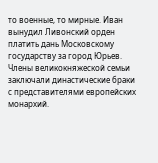то военные, то мирные. Иван вынудил Ливонский орден платить дань Московскому государству за город Юрьев. Члены великокняжеской семьи заключали династические браки с представителями европейских монархий.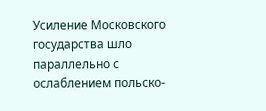Усиление Московского государства шло параллельно с ослаблением польско-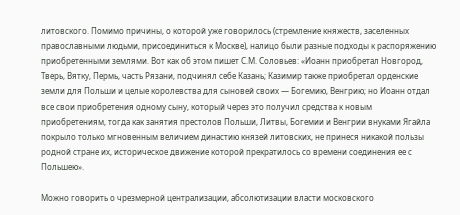литовского. Помимо причины, о которой уже говорилось (стремление княжеств, заселенных православными людьми, присоединиться к Москве), налицо были разные подходы к распоряжению приобретенными землями. Вот как об этом пишет С.М. Соловьев: «Иоанн приобретал Новгород, Тверь, Вятку, Пермь, часть Рязани, подчинял себе Казань; Казимир также приобретал орденские земли для Польши и целые королевства для сыновей своих — Богемию, Венгрию; но Иоанн отдал все свои приобретения одному сыну, который через это получил средства к новым приобретениям, тогда как занятия престолов Польши, Литвы, Богемии и Венгрии внуками Ягайла покрыло только мгновенным величием династию князей литовских, не принеся никакой пользы родной стране их, историческое движение которой прекратилось со времени соединения ее с Польшею».

Можно говорить о чрезмерной централизации, абсолютизации власти московского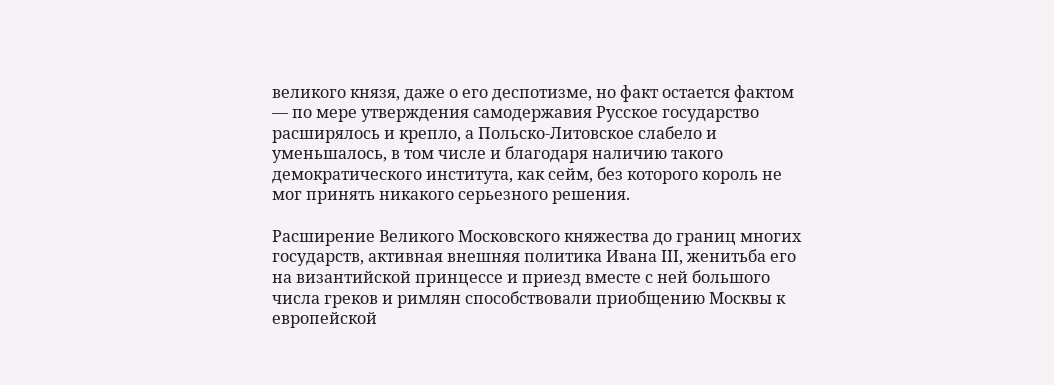великого князя, даже о его деспотизме, но факт остается фактом — по мере утверждения самодержавия Русское государство расширялось и крепло, а Польско-Литовское слабело и уменьшалось, в том числе и благодаря наличию такого демократического института, как сейм, без которого король не мог принять никакого серьезного решения.

Расширение Великого Московского княжества до границ многих государств, активная внешняя политика Ивана III, женитьба его на византийской принцессе и приезд вместе с ней большого числа греков и римлян способствовали приобщению Москвы к европейской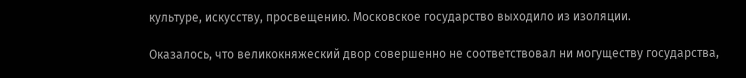культуре, искусству, просвещению. Московское государство выходило из изоляции.

Оказалось, что великокняжеский двор совершенно не соответствовал ни могуществу государства,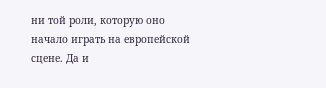ни той роли, которую оно начало играть на европейской сцене. Да и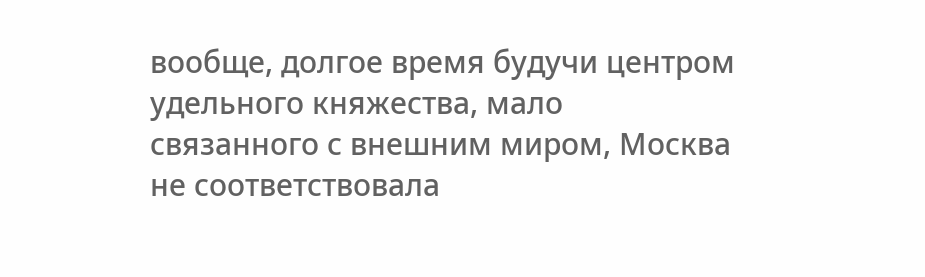вообще, долгое время будучи центром удельного княжества, мало связанного с внешним миром, Москва не соответствовала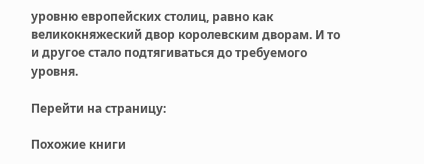уровню европейских столиц, равно как великокняжеский двор королевским дворам. И то и другое стало подтягиваться до требуемого уровня.

Перейти на страницу:

Похожие книги